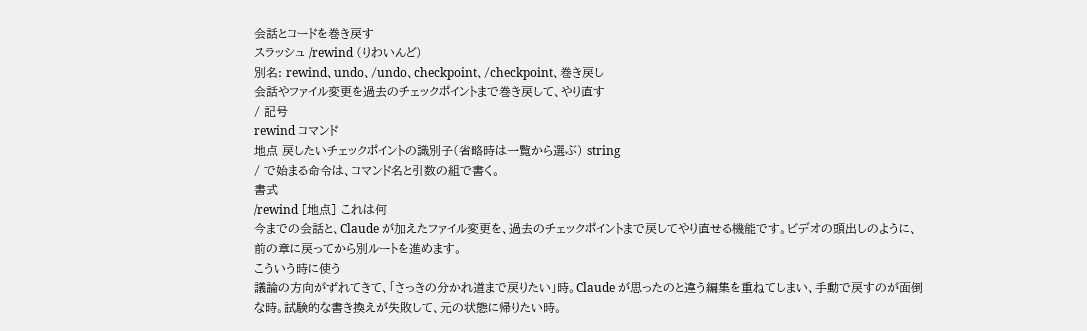会話とコードを巻き戻す
スラッシュ /rewind (りわいんど)
別名: rewind、undo、/undo、checkpoint、/checkpoint、巻き戻し
会話やファイル変更を過去のチェックポイントまで巻き戻して、やり直す
/ 記号
rewind コマンド
地点 戻したいチェックポイントの識別子(省略時は一覧から選ぶ) string
/ で始まる命令は、コマンド名と引数の組で書く。
書式
/rewind [地点] これは何
今までの会話と、Claude が加えたファイル変更を、過去のチェックポイントまで戻してやり直せる機能です。ビデオの頭出しのように、前の章に戻ってから別ルートを進めます。
こういう時に使う
議論の方向がずれてきて、「さっきの分かれ道まで戻りたい」時。Claude が思ったのと違う編集を重ねてしまい、手動で戻すのが面倒な時。試験的な書き換えが失敗して、元の状態に帰りたい時。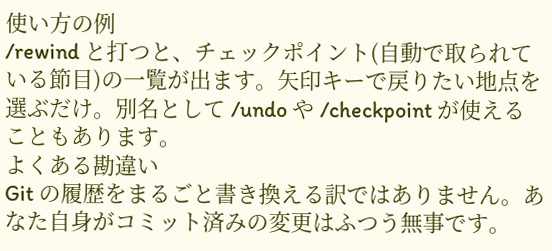使い方の例
/rewind と打つと、チェックポイント(自動で取られている節目)の一覧が出ます。矢印キーで戻りたい地点を選ぶだけ。別名として /undo や /checkpoint が使えることもあります。
よくある勘違い
Git の履歴をまるごと書き換える訳ではありません。あなた自身がコミット済みの変更はふつう無事です。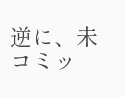逆に、未コミッ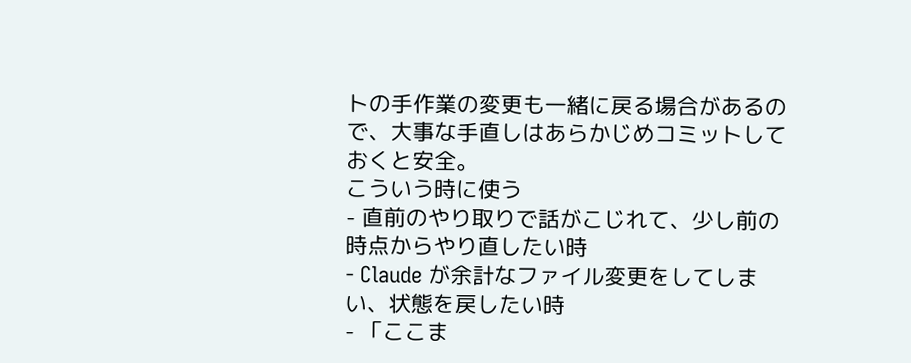トの手作業の変更も一緒に戻る場合があるので、大事な手直しはあらかじめコミットしておくと安全。
こういう時に使う
- 直前のやり取りで話がこじれて、少し前の時点からやり直したい時
- Claude が余計なファイル変更をしてしまい、状態を戻したい時
- 「ここま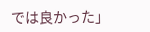では良かった」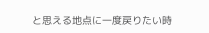と思える地点に一度戻りたい時